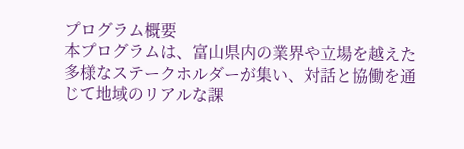プログラム概要
本プログラムは、富山県内の業界や立場を越えた多様なステークホルダーが集い、対話と協働を通じて地域のリアルな課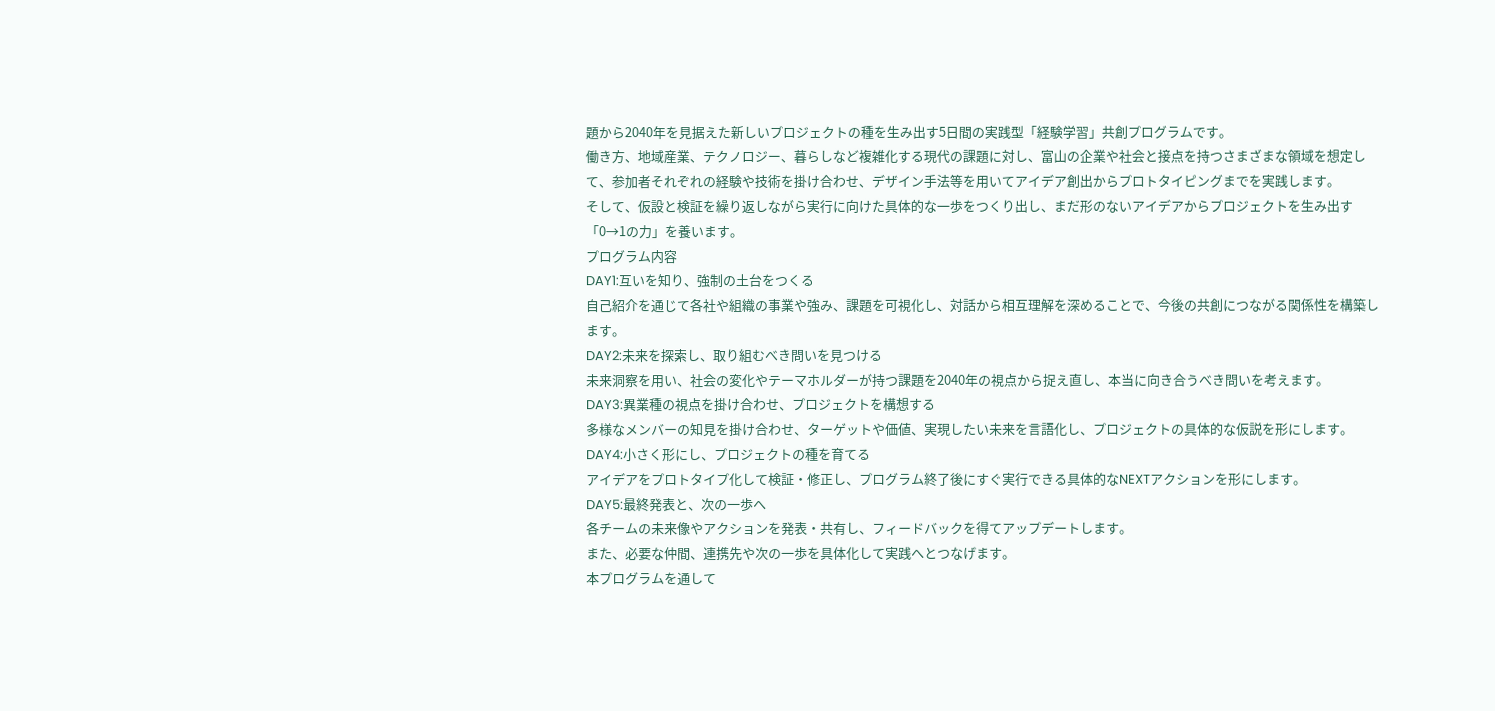題から2040年を見据えた新しいプロジェクトの種を生み出す5日間の実践型「経験学習」共創プログラムです。
働き方、地域産業、テクノロジー、暮らしなど複雑化する現代の課題に対し、富山の企業や社会と接点を持つさまざまな領域を想定して、参加者それぞれの経験や技術を掛け合わせ、デザイン手法等を用いてアイデア創出からプロトタイピングまでを実践します。
そして、仮設と検証を繰り返しながら実行に向けた具体的な一歩をつくり出し、まだ形のないアイデアからプロジェクトを生み出す「0→1の力」を養います。
プログラム内容
DAY1:互いを知り、強制の土台をつくる
自己紹介を通じて各社や組織の事業や強み、課題を可視化し、対話から相互理解を深めることで、今後の共創につながる関係性を構築します。
DAY2:未来を探索し、取り組むべき問いを見つける
未来洞察を用い、社会の変化やテーマホルダーが持つ課題を2040年の視点から捉え直し、本当に向き合うべき問いを考えます。
DAY3:異業種の視点を掛け合わせ、プロジェクトを構想する
多様なメンバーの知見を掛け合わせ、ターゲットや価値、実現したい未来を言語化し、プロジェクトの具体的な仮説を形にします。
DAY4:小さく形にし、プロジェクトの種を育てる
アイデアをプロトタイプ化して検証・修正し、プログラム終了後にすぐ実行できる具体的なNEXTアクションを形にします。
DAY5:最終発表と、次の一歩へ
各チームの未来像やアクションを発表・共有し、フィードバックを得てアップデートします。
また、必要な仲間、連携先や次の一歩を具体化して実践へとつなげます。
本プログラムを通して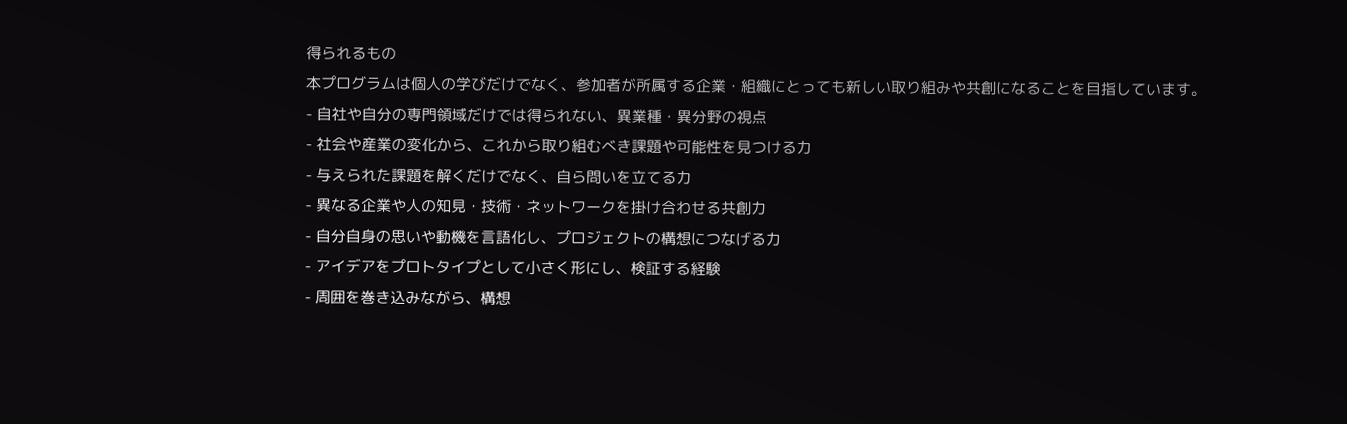得られるもの
本プログラムは個人の学びだけでなく、参加者が所属する企業・組織にとっても新しい取り組みや共創になることを目指しています。
- 自社や自分の専門領域だけでは得られない、異業種・異分野の視点
- 社会や産業の変化から、これから取り組むべき課題や可能性を見つける力
- 与えられた課題を解くだけでなく、自ら問いを立てる力
- 異なる企業や人の知見・技術・ネットワークを掛け合わせる共創力
- 自分自身の思いや動機を言語化し、プロジェクトの構想につなげる力
- アイデアをプロトタイプとして小さく形にし、検証する経験
- 周囲を巻き込みながら、構想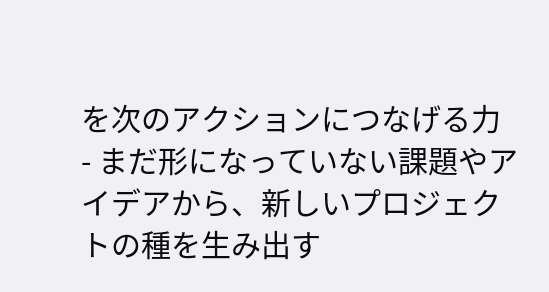を次のアクションにつなげる力
- まだ形になっていない課題やアイデアから、新しいプロジェクトの種を生み出す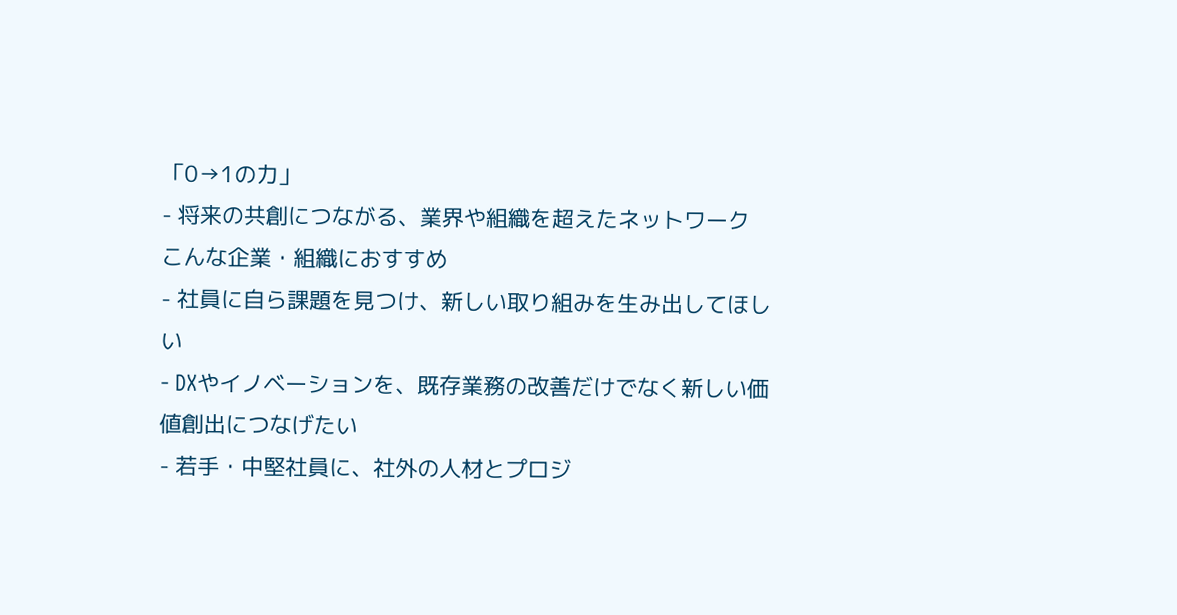「0→1の力」
- 将来の共創につながる、業界や組織を超えたネットワーク
こんな企業・組織におすすめ
- 社員に自ら課題を見つけ、新しい取り組みを生み出してほしい
- DXやイノベーションを、既存業務の改善だけでなく新しい価値創出につなげたい
- 若手・中堅社員に、社外の人材とプロジ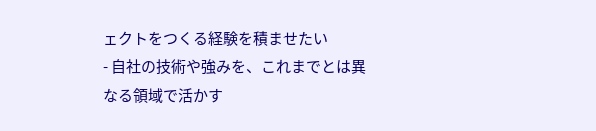ェクトをつくる経験を積ませたい
- 自社の技術や強みを、これまでとは異なる領域で活かす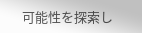可能性を探索し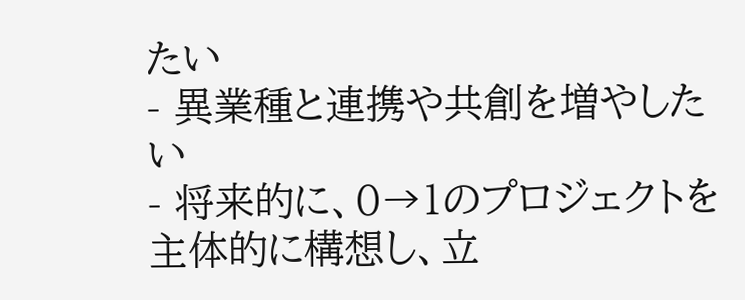たい
- 異業種と連携や共創を増やしたい
- 将来的に、0→1のプロジェクトを主体的に構想し、立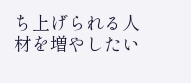ち上げられる人材を増やしたい